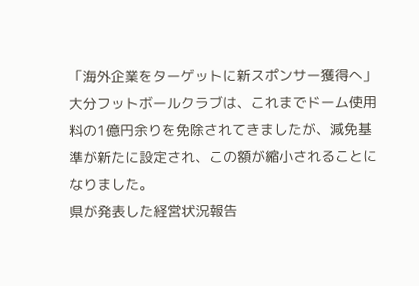「海外企業をターゲットに新スポンサー獲得へ」
大分フットボールクラブは、これまでドーム使用料の1億円余りを免除されてきましたが、減免基準が新たに設定され、この額が縮小されることになりました。
県が発表した経営状況報告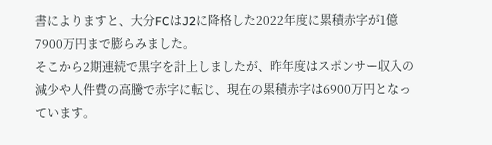書によりますと、大分FCはJ2に降格した2022年度に累積赤字が1億7900万円まで膨らみました。
そこから2期連続で黒字を計上しましたが、昨年度はスポンサー収入の減少や人件費の高騰で赤字に転じ、現在の累積赤字は6900万円となっています。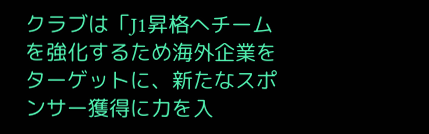クラブは「J1昇格へチームを強化するため海外企業をターゲットに、新たなスポンサー獲得に力を入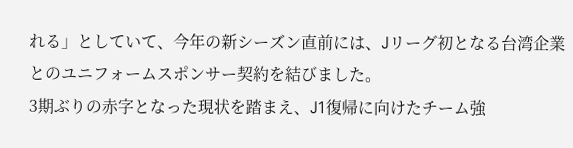れる」としていて、今年の新シーズン直前には、Jリーグ初となる台湾企業とのユニフォームスポンサー契約を結びました。
3期ぶりの赤字となった現状を踏まえ、J1復帰に向けたチーム強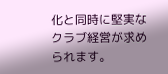化と同時に堅実なクラブ経営が求められます。